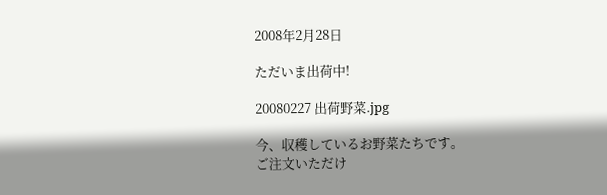2008年2月28日

ただいま出荷中!

20080227 出荷野菜.jpg

今、収穫しているお野菜たちです。
ご注文いただけ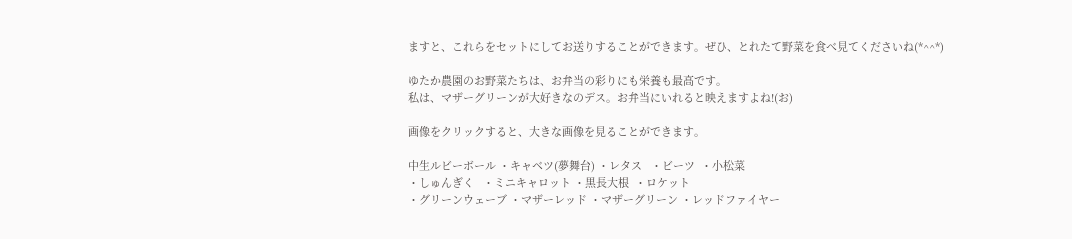ますと、これらをセットにしてお送りすることができます。ぜひ、とれたて野菜を食べ見てくださいね(*^^*)

ゆたか農園のお野菜たちは、お弁当の彩りにも栄養も最高です。
私は、マザーグリーンが大好きなのデス。お弁当にいれると映えますよね!(お)

画像をクリックすると、大きな画像を見ることができます。

中生ルビーボール ・キャベツ(夢舞台) ・レタス   ・ビーツ  ・小松菜
・しゅんぎく   ・ミニキャロット ・黒長大根  ・ロケット
・グリーンウェーブ ・マザーレッド ・マザーグリーン ・レッドファイヤー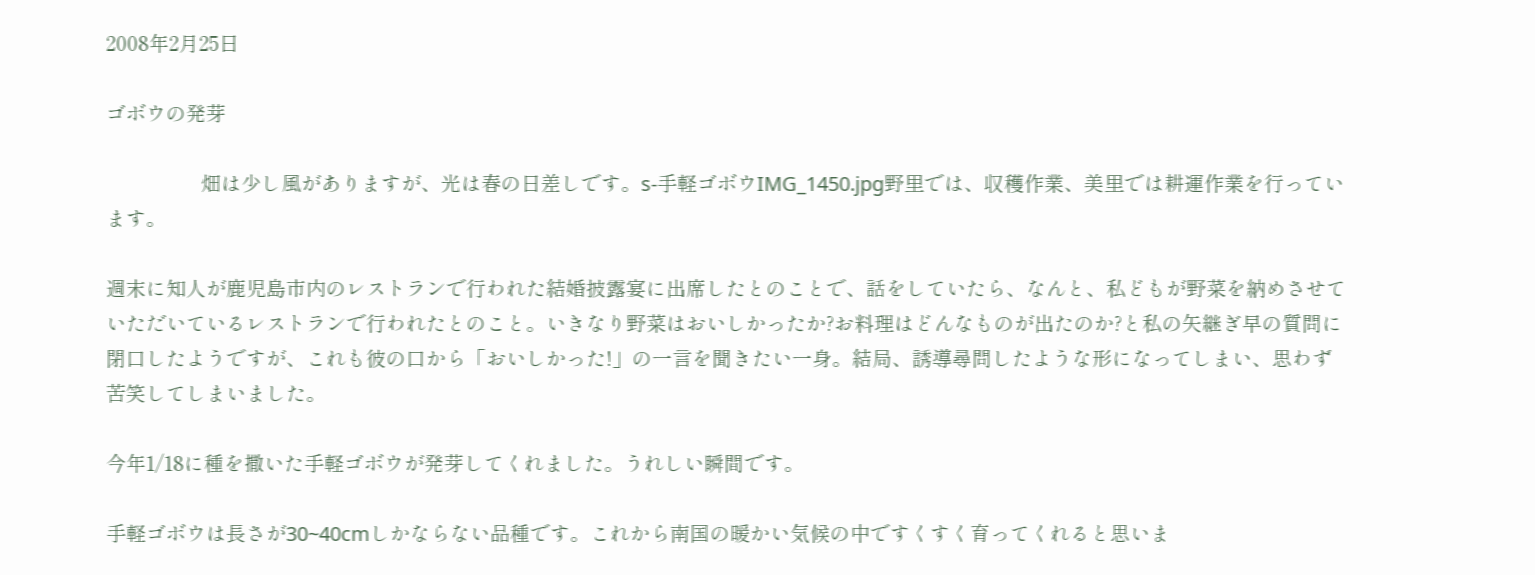2008年2月25日

ゴボウの発芽

                   畑は少し風がありますが、光は春の日差しです。s-手軽ゴボウIMG_1450.jpg野里では、収穫作業、美里では耕運作業を行っています。

週末に知人が鹿児島市内のレストランで行われた結婚披露宴に出席したとのことで、話をしていたら、なんと、私どもが野菜を納めさせていただいているレストランで行われたとのこと。いきなり野菜はおいしかったか?お料理はどんなものが出たのか?と私の矢継ぎ早の質問に閉口したようですが、これも彼の口から「おいしかった!」の一言を聞きたい一身。結局、誘導尋問したような形になってしまい、思わず苦笑してしまいました。

今年1/18に種を撒いた手軽ゴボウが発芽してくれました。うれしい瞬間です。

手軽ゴボウは長さが30~40cmしかならない品種です。これから南国の暖かい気候の中ですくすく育ってくれると思いま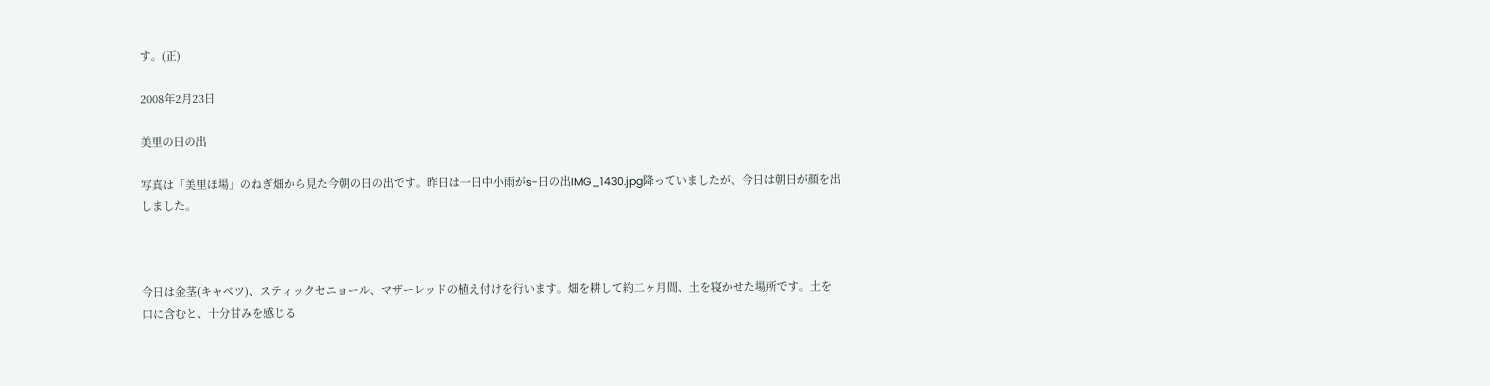す。(正)

2008年2月23日

美里の日の出

写真は「美里ほ場」のねぎ畑から見た今朝の日の出です。昨日は一日中小雨がs-日の出IMG_1430.jpg降っていましたが、今日は朝日が顔を出しました。



今日は金茎(キャベツ)、スティックセニョール、マザーレッドの植え付けを行います。畑を耕して約二ヶ月間、土を寝かせた場所です。土を口に含むと、十分甘みを感じる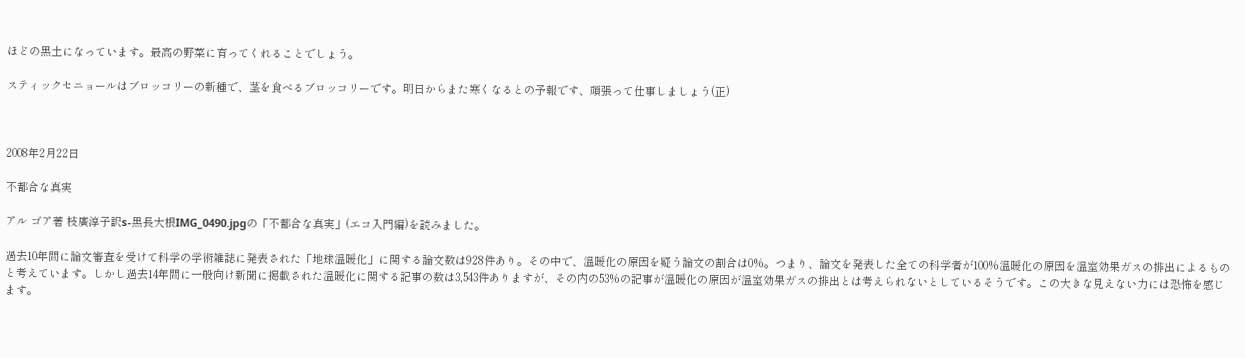ほどの黒土になっています。最高の野菜に育ってくれることでしょう。

スティックセニョールはブロッコリーの新種で、茎を食べるブロッコリーです。明日からまた寒くなるとの予報です、頑張って仕事しましょう(正)



2008年2月22日

不都合な真実

アル ゴア著 枝廣淳子訳s-黒長大根IMG_0490.jpgの「不都合な真実」(エコ入門編)を読みました。

過去10年間に論文審査を受けて科学の学術雑誌に発表された「地球温暖化」に関する論文数は928件あり。その中で、温暖化の原因を疑う論文の割合は0%。つまり、論文を発表した全ての科学者が100%温暖化の原因を温室効果ガスの排出によるものと考えています。しかし過去14年間に一般向け新聞に掲載された温暖化に関する記事の数は3,543件ありますが、その内の53%の記事が温暖化の原因が温室効果ガスの排出とは考えられないとしているそうです。この大きな見えない力には恐怖を感じます。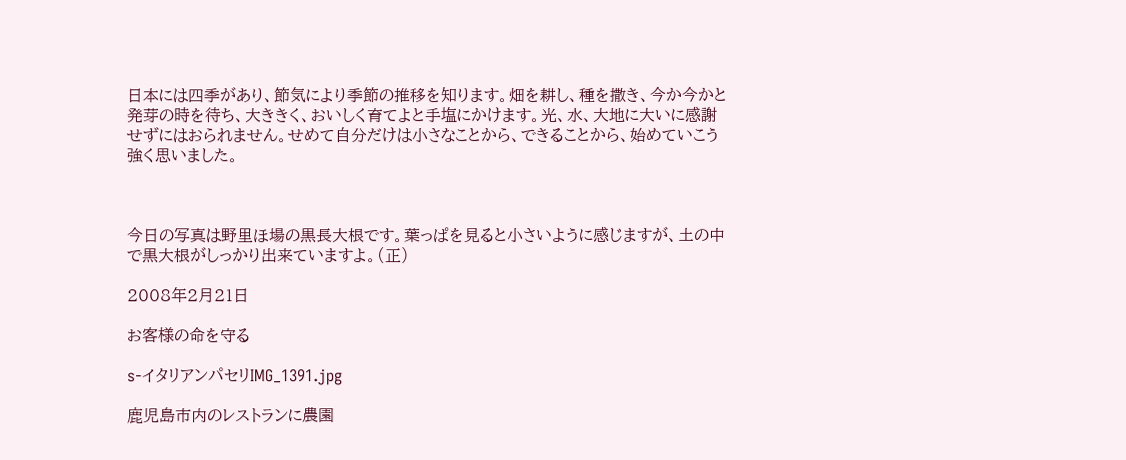日本には四季があり、節気により季節の推移を知ります。畑を耕し、種を撒き、今か今かと発芽の時を待ち、大ききく、おいしく育てよと手塩にかけます。光、水、大地に大いに感謝せずにはおられません。せめて自分だけは小さなことから、できることから、始めていこう強く思いました。



今日の写真は野里ほ場の黒長大根です。葉っぱを見ると小さいように感じますが、土の中で黒大根がしっかり出来ていますよ。(正)

2008年2月21日

お客様の命を守る

s-イタリアンパセリIMG_1391.jpg

鹿児島市内のレストランに農園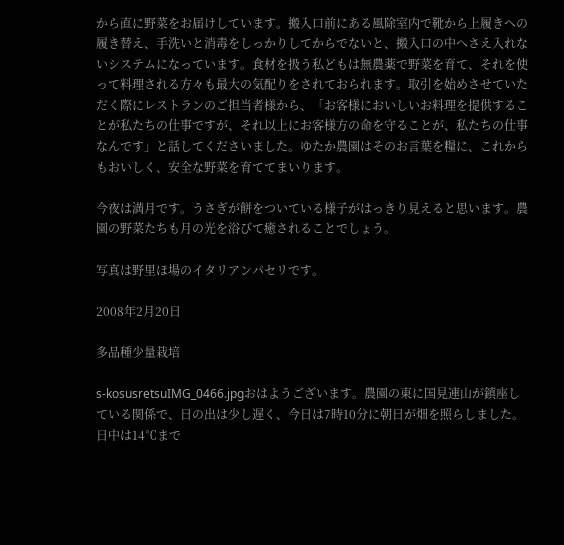から直に野菜をお届けしています。搬入口前にある風除室内で靴から上履きへの履き替え、手洗いと消毒をしっかりしてからでないと、搬入口の中へさえ入れないシステムになっています。食材を扱う私どもは無農薬で野菜を育て、それを使って料理される方々も最大の気配りをされておられます。取引を始めさせていただく際にレストランのご担当者様から、「お客様においしいお料理を提供することが私たちの仕事ですが、それ以上にお客様方の命を守ることが、私たちの仕事なんです」と話してくださいました。ゆたか農園はそのお言葉を糧に、これからもおいしく、安全な野菜を育ててまいります。

今夜は満月です。うさぎが餅をついている様子がはっきり見えると思います。農園の野菜たちも月の光を浴びて癒されることでしょう。

写真は野里ほ場のイタリアンパセリです。

2008年2月20日

多品種少量栽培

s-kosusretsuIMG_0466.jpgおはようございます。農園の東に国見連山が鎮座している関係で、日の出は少し遅く、今日は7時10分に朝日が畑を照らしました。日中は14℃まで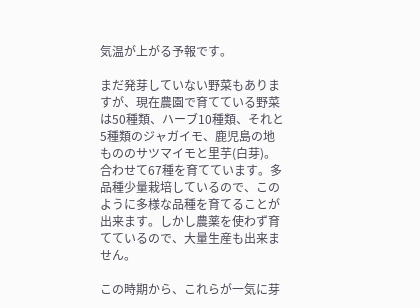気温が上がる予報です。

まだ発芽していない野菜もありますが、現在農園で育てている野菜は50種類、ハーブ10種類、それと5種類のジャガイモ、鹿児島の地もののサツマイモと里芋(白芽)。合わせて67種を育てています。多品種少量栽培しているので、このように多様な品種を育てることが出来ます。しかし農薬を使わず育てているので、大量生産も出来ません。

この時期から、これらが一気に芽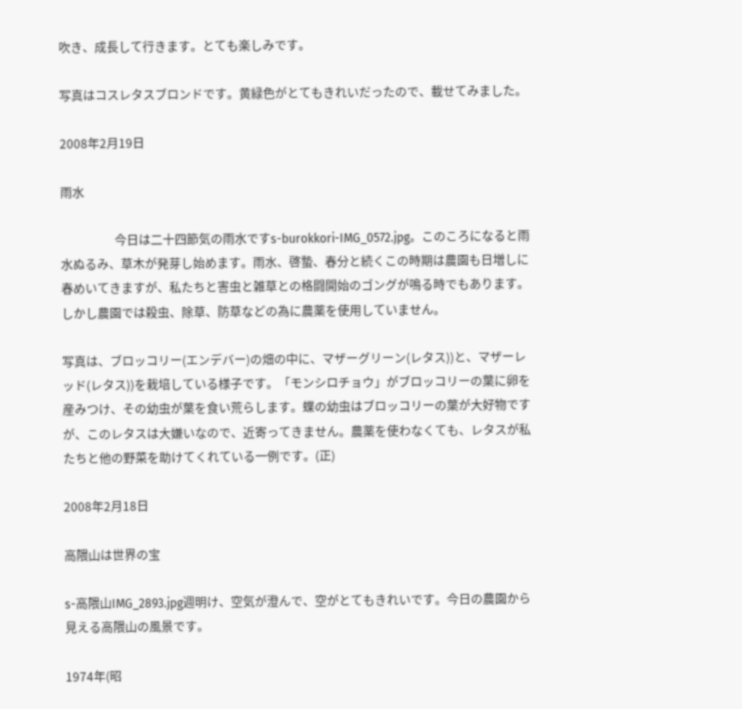吹き、成長して行きます。とても楽しみです。

写真はコスレタスブロンドです。黄緑色がとてもきれいだったので、載せてみました。

2008年2月19日

雨水

                  今日は二十四節気の雨水ですs-burokkori-IMG_0572.jpg。このころになると雨水ぬるみ、草木が発芽し始めます。雨水、啓蟄、春分と続くこの時期は農園も日増しに春めいてきますが、私たちと害虫と雑草との格闘開始のゴングが鳴る時でもあります。しかし農園では殺虫、除草、防草などの為に農薬を使用していません。

写真は、ブロッコリー(エンデバー)の畑の中に、マザーグリーン(レタス))と、マザーレッド(レタス))を栽培している様子です。「モンシロチョウ」がブロッコリーの葉に卵を産みつけ、その幼虫が葉を食い荒らします。蝶の幼虫はブロッコリーの葉が大好物ですが、このレタスは大嫌いなので、近寄ってきません。農薬を使わなくても、レタスが私たちと他の野菜を助けてくれている一例です。(正)

2008年2月18日

高隈山は世界の宝

s-高隈山IMG_2893.jpg週明け、空気が澄んで、空がとてもきれいです。今日の農園から見える高隈山の風景です。

1974年(昭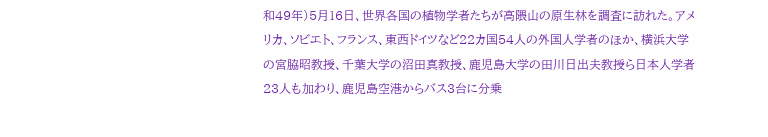和49年)5月16日、世界各国の植物学者たちが高隈山の原生林を調査に訪れた。アメリカ、ソビエト、フランス、東西ドイツなど22カ国54人の外国人学者のほか、横浜大学の宮脇昭教授、千葉大学の沼田真教授、鹿児島大学の田川日出夫教授ら日本人学者23人も加わり、鹿児島空港からバス3台に分乗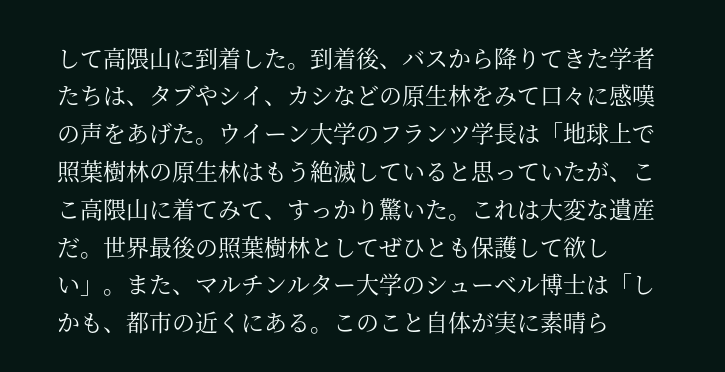して高隈山に到着した。到着後、バスから降りてきた学者たちは、タブやシイ、カシなどの原生林をみて口々に感嘆の声をあげた。ウイーン大学のフランツ学長は「地球上で照葉樹林の原生林はもう絶滅していると思っていたが、ここ高隈山に着てみて、すっかり驚いた。これは大変な遺産だ。世界最後の照葉樹林としてぜひとも保護して欲しい」。また、マルチンルター大学のシューベル博士は「しかも、都市の近くにある。このこと自体が実に素晴ら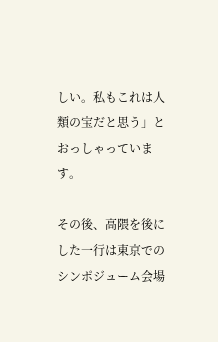しい。私もこれは人類の宝だと思う」とおっしゃっています。

その後、高隈を後にした一行は東京でのシンポジューム会場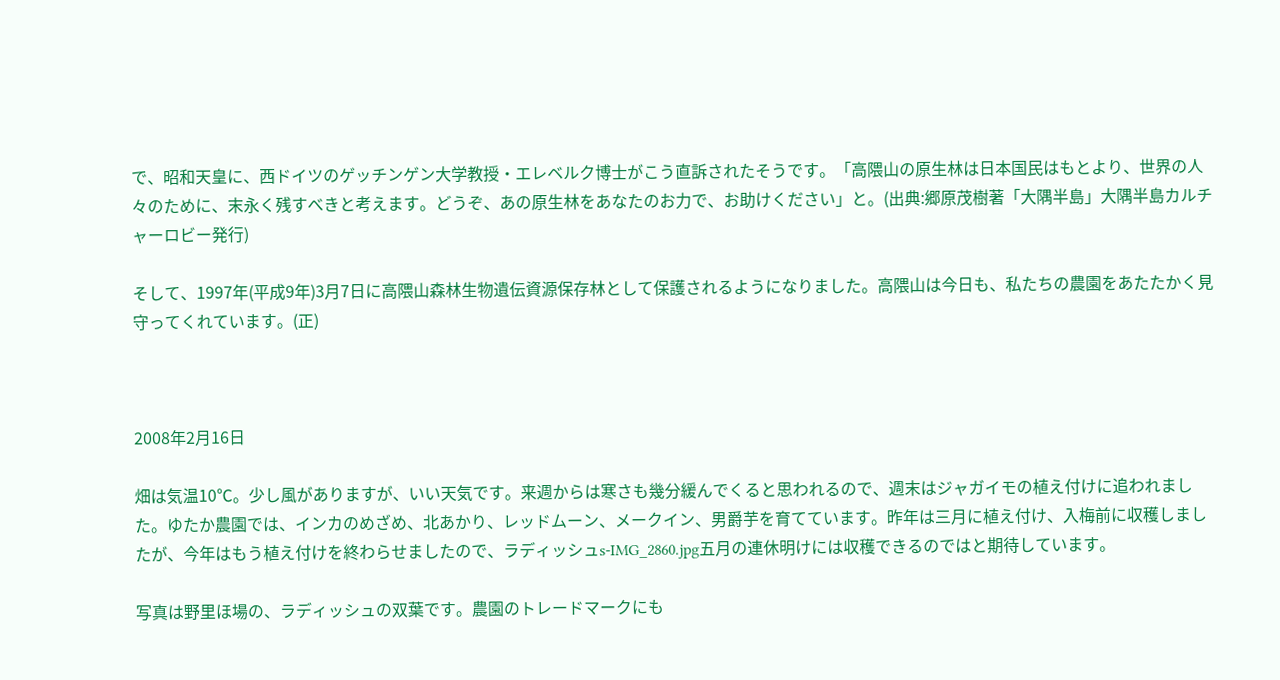で、昭和天皇に、西ドイツのゲッチンゲン大学教授・エレベルク博士がこう直訴されたそうです。「高隈山の原生林は日本国民はもとより、世界の人々のために、末永く残すべきと考えます。どうぞ、あの原生林をあなたのお力で、お助けください」と。(出典:郷原茂樹著「大隅半島」大隅半島カルチャーロビー発行)

そして、1997年(平成9年)3月7日に高隈山森林生物遺伝資源保存林として保護されるようになりました。高隈山は今日も、私たちの農園をあたたかく見守ってくれています。(正)



2008年2月16日

畑は気温10℃。少し風がありますが、いい天気です。来週からは寒さも幾分緩んでくると思われるので、週末はジャガイモの植え付けに追われました。ゆたか農園では、インカのめざめ、北あかり、レッドムーン、メークイン、男爵芋を育てています。昨年は三月に植え付け、入梅前に収穫しましたが、今年はもう植え付けを終わらせましたので、ラディッシュs-IMG_2860.jpg五月の連休明けには収穫できるのではと期待しています。

写真は野里ほ場の、ラディッシュの双葉です。農園のトレードマークにも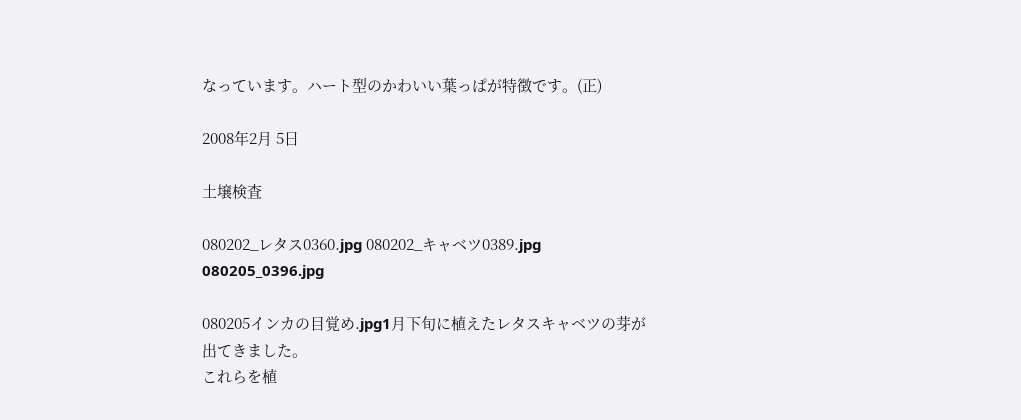なっています。ハート型のかわいい葉っぱが特徴です。(正)

2008年2月 5日

土壌検査

080202_レタス0360.jpg 080202_キャベツ0389.jpg 080205_0396.jpg

080205インカの目覚め.jpg1月下旬に植えたレタスキャベツの芽が出てきました。
これらを植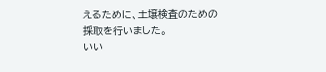えるために、土壌検査のための採取を行いました。
いい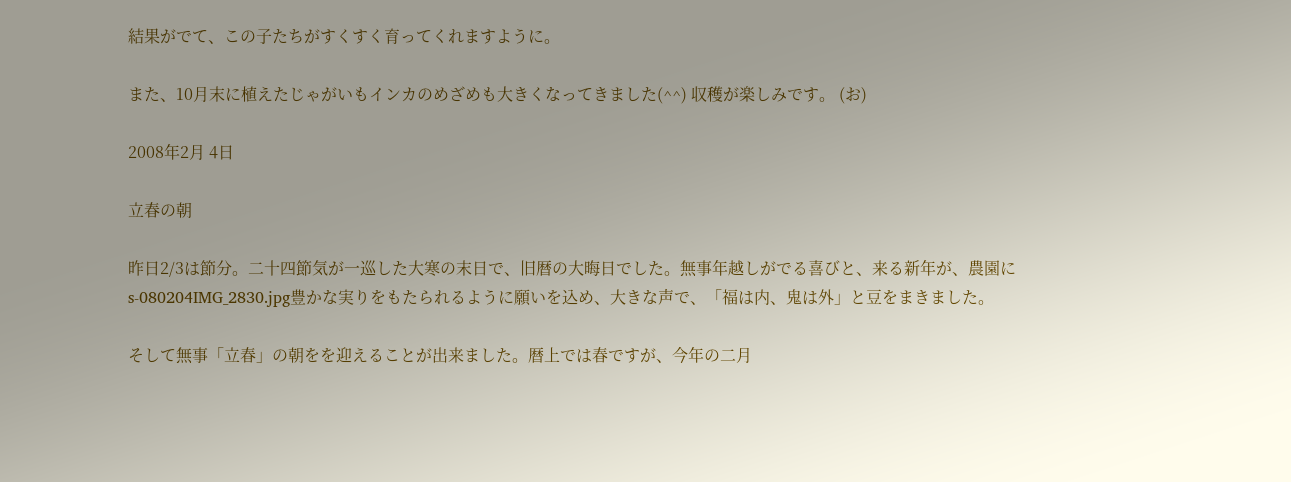結果がでて、この子たちがすくすく育ってくれますように。

また、10月末に植えたじゃがいもインカのめざめも大きくなってきました(^^) 収穫が楽しみです。 (お)

2008年2月 4日

立春の朝

昨日2/3は節分。二十四節気が一巡した大寒の末日で、旧暦の大晦日でした。無事年越しがでる喜びと、来る新年が、農園にs-080204IMG_2830.jpg豊かな実りをもたられるように願いを込め、大きな声で、「福は内、鬼は外」と豆をまきました。

そして無事「立春」の朝をを迎えることが出来ました。暦上では春ですが、今年の二月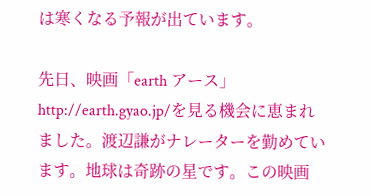は寒くなる予報が出ています。

先日、映画「earth アース」http://earth.gyao.jp/を見る機会に恵まれました。渡辺謙がナレーターを勤めています。地球は奇跡の星です。この映画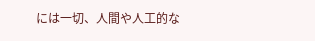には一切、人間や人工的な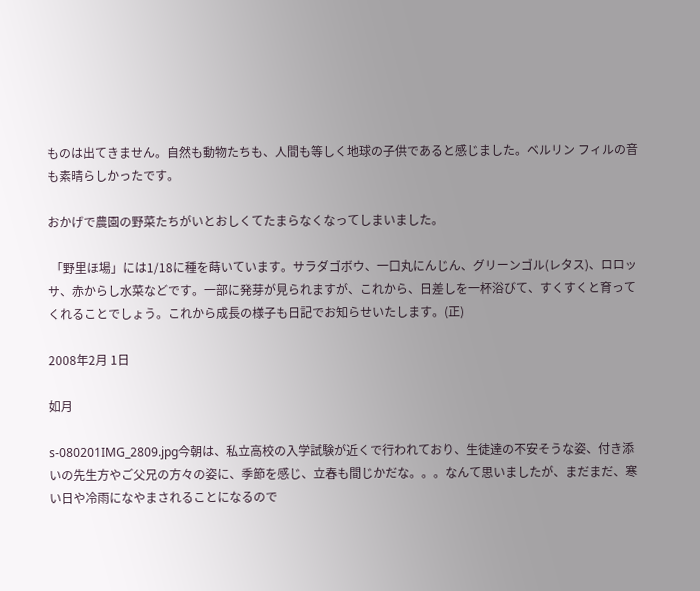ものは出てきません。自然も動物たちも、人間も等しく地球の子供であると感じました。ベルリン フィルの音も素晴らしかったです。

おかげで農園の野菜たちがいとおしくてたまらなくなってしまいました。

 「野里ほ場」には1/18に種を蒔いています。サラダゴボウ、一口丸にんじん、グリーンゴル(レタス)、ロロッサ、赤からし水菜などです。一部に発芽が見られますが、これから、日差しを一杯浴びて、すくすくと育ってくれることでしょう。これから成長の様子も日記でお知らせいたします。(正)

2008年2月 1日

如月

s-080201IMG_2809.jpg今朝は、私立高校の入学試験が近くで行われており、生徒達の不安そうな姿、付き添いの先生方やご父兄の方々の姿に、季節を感じ、立春も間じかだな。。。なんて思いましたが、まだまだ、寒い日や冷雨になやまされることになるので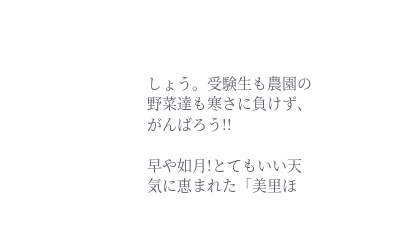しょう。受験生も農園の野菜達も寒さに負けず、がんばろう!!

早や如月!とてもいい天気に恵まれた「美里ほ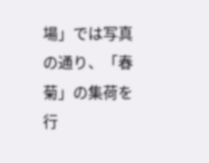場」では写真の通り、「春菊」の集荷を行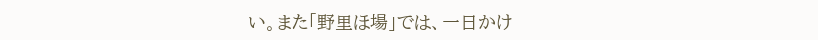い。また「野里ほ場」では、一日かけ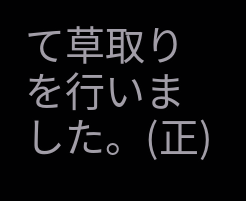て草取りを行いました。(正)